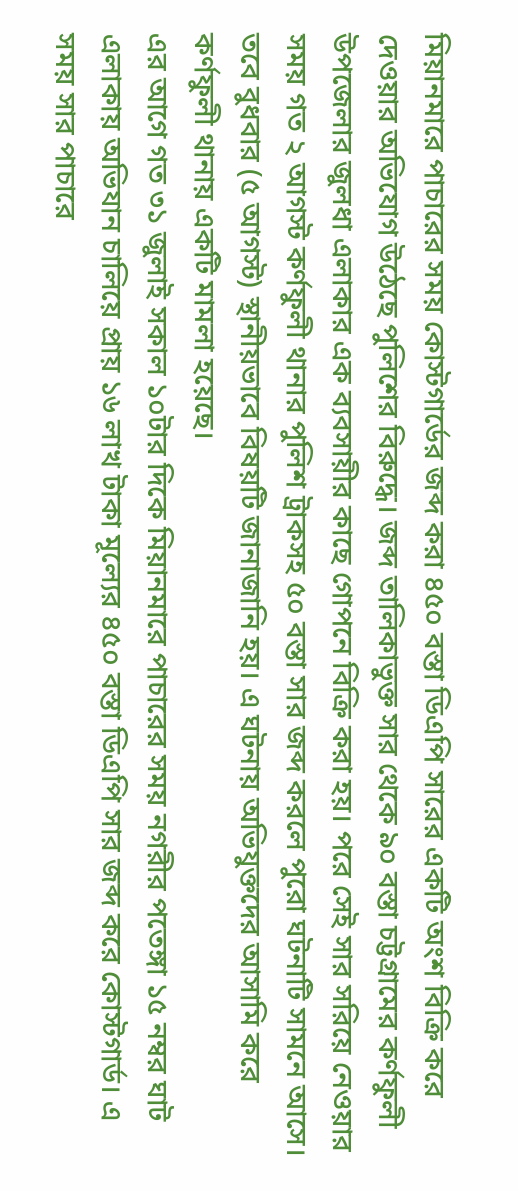মিয়ানমারে পাচারের সময় কোস্টগার্ডের জব্দ করা ৪৫০ বস্তা ডিএপি সারের একটি অংশ বিক্রি করে দেওয়ার অভিযোগ উঠেছে পুলিশের বিরুদ্ধে। জব্দ তালিকাভুক্ত সার থেকে ৯০ বস্তা চট্টগ্রামের কর্ণফুলী উপজেলার জুলধা এলাকার এক ব্যবসায়ীর কাছে গোপনে বিক্রি করা হয়। পরে সেই সার সরিয়ে নেওয়ার সময় গত ২ আগস্ট কর্ণফুলী থানার পুলিশ ট্রাকসহ ৫০ বস্তা সার জব্দ করলে পুরো ঘটনাটি সামনে আসে। তবে বুধবার (৫ আগস্ট) স্থানীয়ভাবে বিষয়টি জানাজানি হয়। এ ঘটনায় অভিযুক্তদের আসামি করে কর্ণফুলী থানায় একটি মামলা হয়েছে।
এর আগে গত ৩১ জুলাই সকাল ১০টার দিকে মিয়ানমারে পাচারের সময় নগরীর পতেঙ্গা ১৫ নম্বর ঘাট এলাকায় অভিযান চালিয়ে প্রায় ১৬ লাখ টাকা মূল্যের ৪৫০ বস্তা ডিএপি সার জব্দ করে কোস্টগার্ড। এ সময় সার পাচারে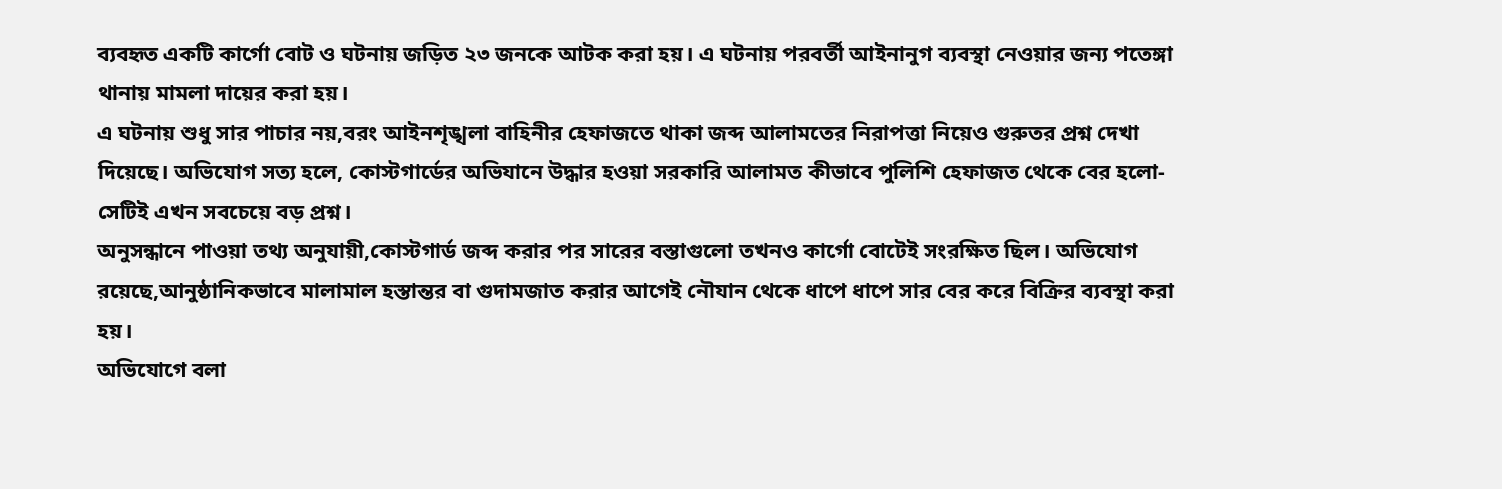ব্যবহৃত একটি কার্গো বোট ও ঘটনায় জড়িত ২৩ জনকে আটক করা হয়। এ ঘটনায় পরবর্তী আইনানুগ ব্যবস্থা নেওয়ার জন্য পতেঙ্গা থানায় মামলা দায়ের করা হয়।
এ ঘটনায় শুধু সার পাচার নয়,বরং আইনশৃঙ্খলা বাহিনীর হেফাজতে থাকা জব্দ আলামতের নিরাপত্তা নিয়েও গুরুতর প্রশ্ন দেখা দিয়েছে। অভিযোগ সত্য হলে, কোস্টগার্ডের অভিযানে উদ্ধার হওয়া সরকারি আলামত কীভাবে পুলিশি হেফাজত থেকে বের হলো-সেটিই এখন সবচেয়ে বড় প্রশ্ন।
অনুসন্ধানে পাওয়া তথ্য অনুযায়ী,কোস্টগার্ড জব্দ করার পর সারের বস্তাগুলো তখনও কার্গো বোটেই সংরক্ষিত ছিল। অভিযোগ রয়েছে,আনুষ্ঠানিকভাবে মালামাল হস্তান্তর বা গুদামজাত করার আগেই নৌযান থেকে ধাপে ধাপে সার বের করে বিক্রির ব্যবস্থা করা হয়।
অভিযোগে বলা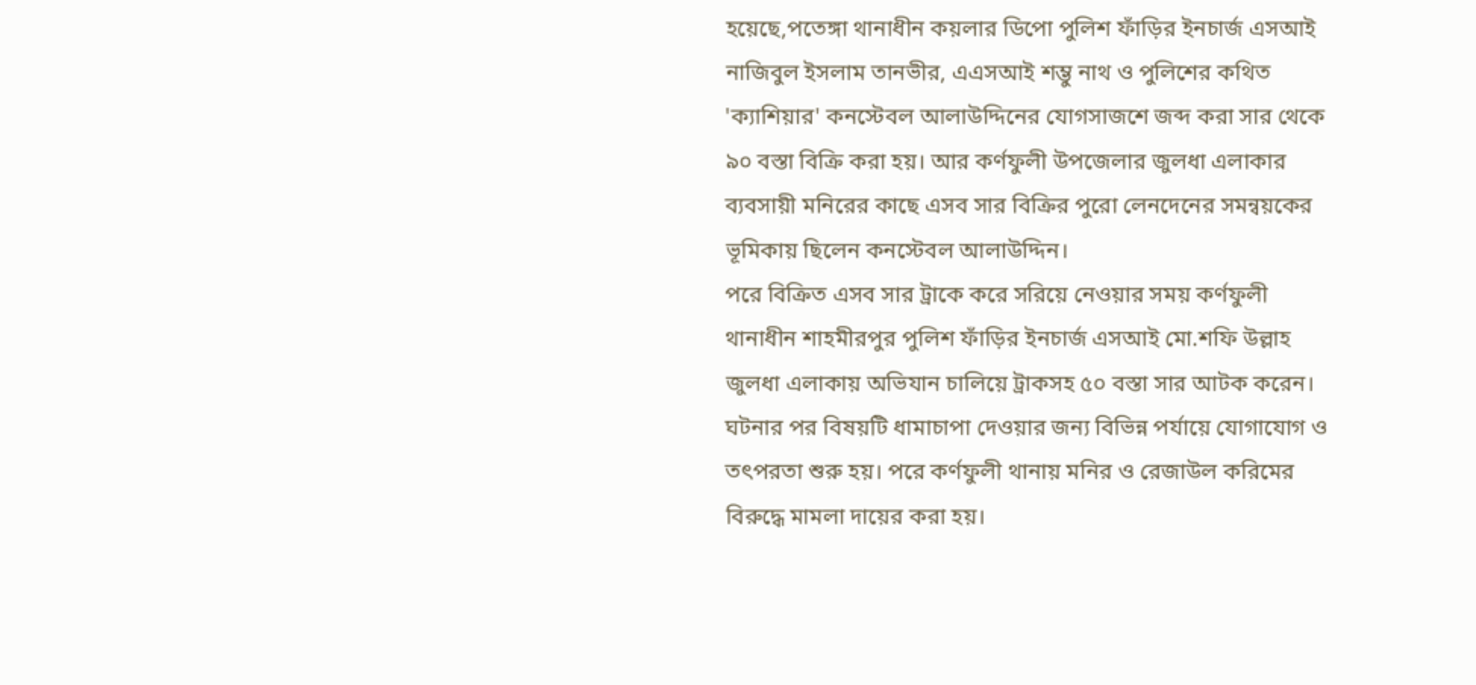হয়েছে,পতেঙ্গা থানাধীন কয়লার ডিপো পুলিশ ফাঁড়ির ইনচার্জ এসআই নাজিবুল ইসলাম তানভীর, এএসআই শম্ভু নাথ ও পুলিশের কথিত 'ক্যাশিয়ার' কনস্টেবল আলাউদ্দিনের যোগসাজশে জব্দ করা সার থেকে ৯০ বস্তা বিক্রি করা হয়। আর কর্ণফুলী উপজেলার জুলধা এলাকার ব্যবসায়ী মনিরের কাছে এসব সার বিক্রির পুরো লেনদেনের সমন্বয়কের ভূমিকায় ছিলেন কনস্টেবল আলাউদ্দিন।
পরে বিক্রিত এসব সার ট্রাকে করে সরিয়ে নেওয়ার সময় কর্ণফুলী থানাধীন শাহমীরপুর পুলিশ ফাঁড়ির ইনচার্জ এসআই মো.শফি উল্লাহ জুলধা এলাকায় অভিযান চালিয়ে ট্রাকসহ ৫০ বস্তা সার আটক করেন। ঘটনার পর বিষয়টি ধামাচাপা দেওয়ার জন্য বিভিন্ন পর্যায়ে যোগাযোগ ও তৎপরতা শুরু হয়। পরে কর্ণফুলী থানায় মনির ও রেজাউল করিমের বিরুদ্ধে মামলা দায়ের করা হয়।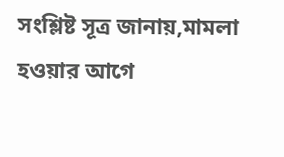সংশ্লিষ্ট সূত্র জানায়,মামলা হওয়ার আগে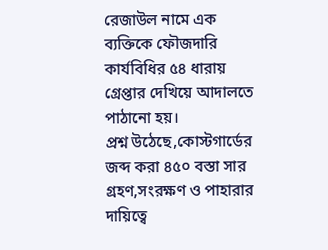রেজাউল নামে এক ব্যক্তিকে ফৌজদারি কার্যবিধির ৫৪ ধারায় গ্রেপ্তার দেখিয়ে আদালতে পাঠানো হয়।
প্রশ্ন উঠেছে,কোস্টগার্ডের জব্দ করা ৪৫০ বস্তা সার গ্রহণ,সংরক্ষণ ও পাহারার দায়িত্বে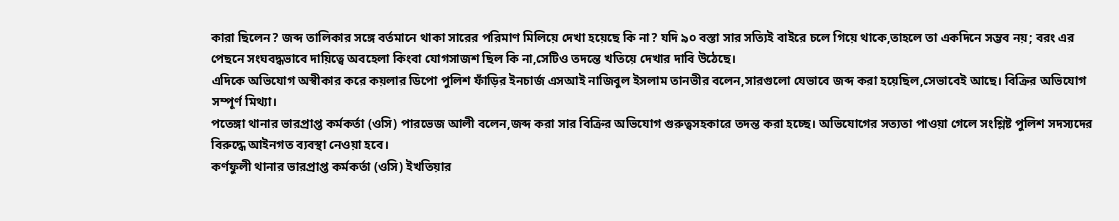কারা ছিলেন? জব্দ তালিকার সঙ্গে বর্তমানে থাকা সারের পরিমাণ মিলিয়ে দেখা হয়েছে কি না? যদি ৯০ বস্তা সার সত্যিই বাইরে চলে গিয়ে থাকে,তাহলে তা একদিনে সম্ভব নয়; বরং এর পেছনে সংঘবদ্ধভাবে দায়িত্বে অবহেলা কিংবা যোগসাজশ ছিল কি না,সেটিও তদন্তে খতিয়ে দেখার দাবি উঠেছে।
এদিকে অভিযোগ অস্বীকার করে কয়লার ডিপো পুলিশ ফাঁড়ির ইনচার্জ এসআই নাজিবুল ইসলাম তানভীর বলেন,সারগুলো যেভাবে জব্দ করা হয়েছিল,সেভাবেই আছে। বিক্রির অভিযোগ সম্পূর্ণ মিথ্যা।
পতেঙ্গা থানার ভারপ্রাপ্ত কর্মকর্তা (ওসি) পারভেজ আলী বলেন,জব্দ করা সার বিক্রির অভিযোগ গুরুত্বসহকারে তদন্ত করা হচ্ছে। অভিযোগের সত্যতা পাওয়া গেলে সংশ্লিষ্ট পুলিশ সদস্যদের বিরুদ্ধে আইনগত ব্যবস্থা নেওয়া হবে।
কর্ণফুলী থানার ভারপ্রাপ্ত কর্মকর্তা (ওসি) ইখতিয়ার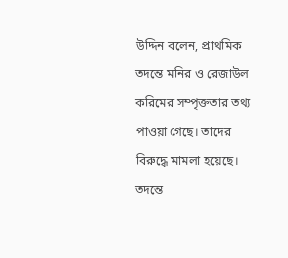উদ্দিন বলেন, প্রাথমিক তদন্তে মনির ও রেজাউল করিমের সম্পৃক্ততার তথ্য পাওয়া গেছে। তাদের বিরুদ্ধে মামলা হয়েছে। তদন্তে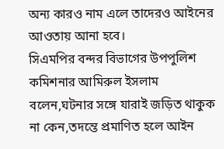অন্য কারও নাম এলে তাদেরও আইনের আওতায় আনা হবে।
সিএমপির বন্দর বিভাগের উপপুলিশ কমিশনার আমিরুল ইসলাম বলেন,ঘটনার সঙ্গে যারাই জড়িত থাকুক না কেন,তদন্তে প্রমাণিত হলে আইন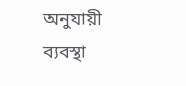অনুযায়ী ব্যবস্থা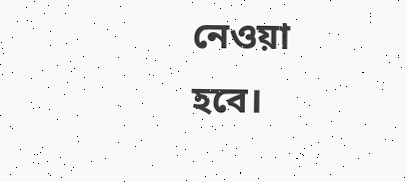নেওয়া হবে।